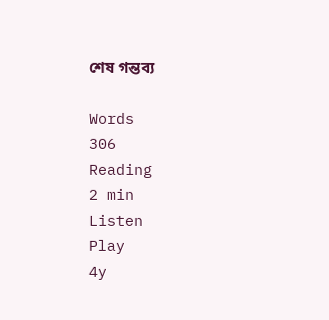শেষ গন্তব্য

Words
306
Reading
2 min
Listen
Play
4y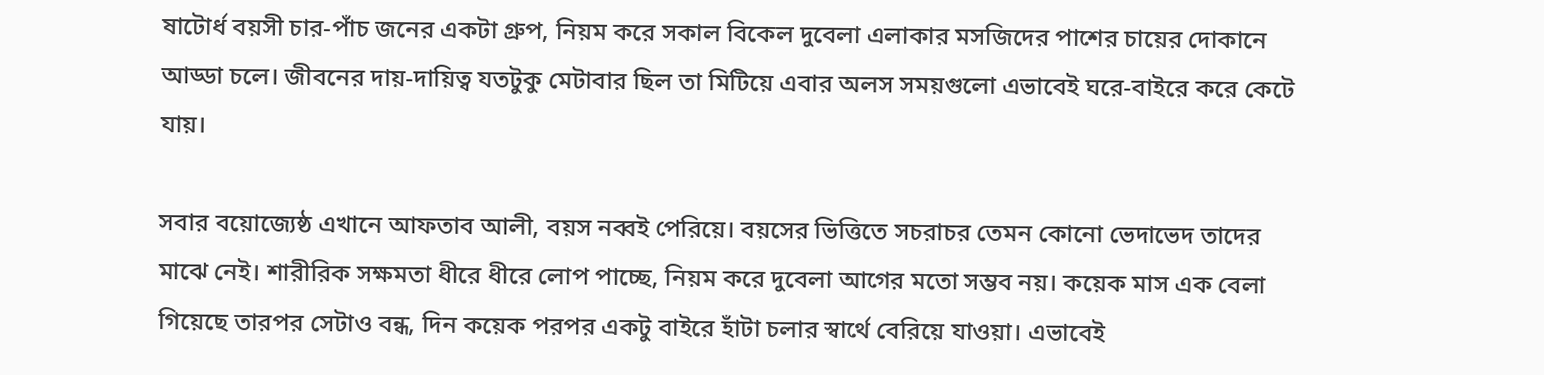ষাটোর্ধ বয়সী চার-পাঁচ জনের একটা গ্রুপ, নিয়ম করে সকাল বিকেল দুবেলা এলাকার মসজিদের পাশের চায়ের দোকানে আড্ডা চলে। জীবনের দায়-দায়িত্ব যতটুকু মেটাবার ছিল তা মিটিয়ে এবার অলস সময়গুলো এভাবেই ঘরে-বাইরে করে কেটে যায়।

সবার বয়োজ্যেষ্ঠ এখানে আফতাব আলী, বয়স নব্বই পেরিয়ে। বয়সের ভিত্তিতে সচরাচর তেমন কোনো ভেদাভেদ তাদের মাঝে নেই। শারীরিক সক্ষমতা ধীরে ধীরে লোপ পাচ্ছে, নিয়ম করে দুবেলা আগের মতো সম্ভব নয়। কয়েক মাস এক বেলা গিয়েছে তারপর সেটাও বন্ধ, দিন কয়েক পরপর একটু বাইরে হাঁটা চলার স্বার্থে বেরিয়ে যাওয়া। এভাবেই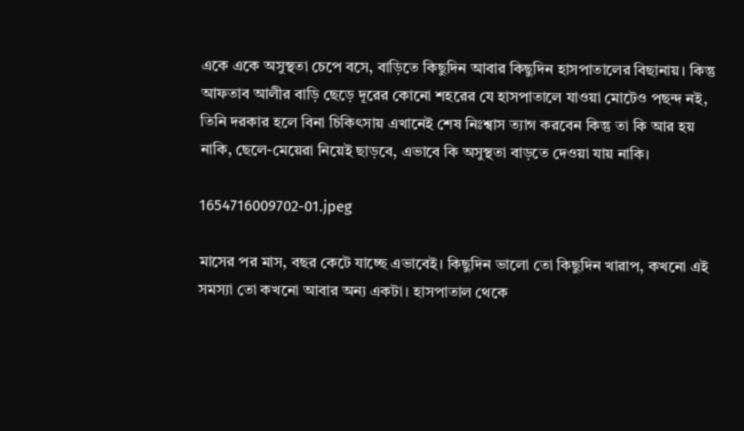একে একে অসুস্থতা চেপে বসে, বাড়িতে কিছুদিন আবার কিছুদিন হাসপাতালের বিছানায়। কিন্তু আফতাব আলীর বাড়ি ছেড়ে দূরের কোনো শহরের যে হাসপাতালে যাওয়া মোটেও পছন্দ নই, তিনি দরকার হলে বিনা চিকিৎসায় এখানেই শেষ নিঃশ্বাস ত্যাগ করবেন কিন্তু তা কি আর হয় নাকি, ছেলে-মেয়েরা নিয়েই ছাড়বে, এভাবে কি অসুস্থতা বাড়তে দেওয়া যায় নাকি।

1654716009702-01.jpeg

মাসের পর মাস, বছর কেটে যাচ্ছে এভাবেই। কিছুদিন ভালো তো কিছুদিন খারাপ, কখনো এই সমস্যা তো কখনো আবার অন্য একটা। হাসপাতাল থেকে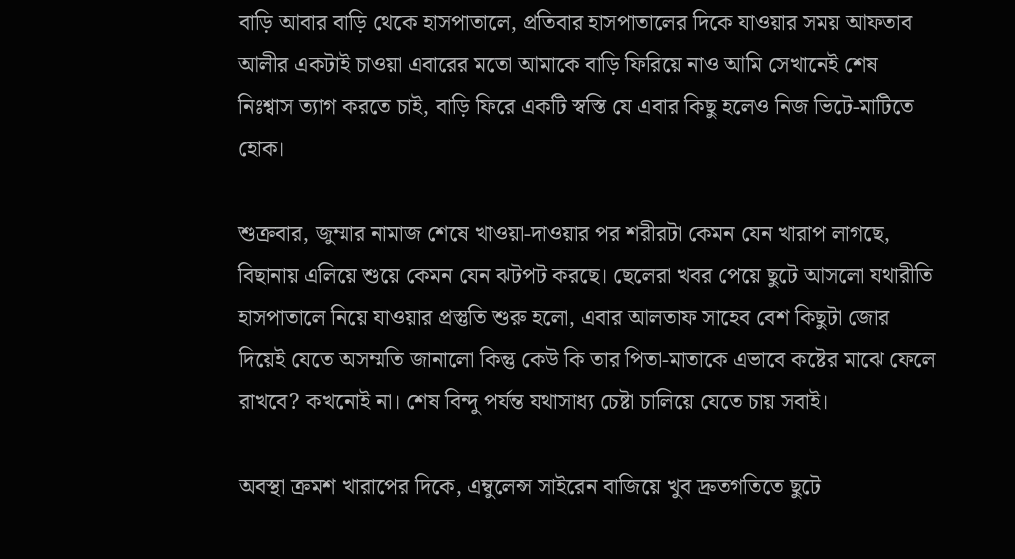বাড়ি আবার বাড়ি থেকে হাসপাতালে, প্রতিবার হাসপাতালের দিকে যাওয়ার সময় আফতাব আলীর একটাই চাওয়া এবারের মতো আমাকে বাড়ি ফিরিয়ে নাও আমি সেখানেই শেষ নিঃশ্বাস ত্যাগ করতে চাই, বাড়ি ফিরে একটি স্বস্তি যে এবার কিছু হলেও নিজ ভিটে-মাটিতে হোক।

শুক্রবার, জুম্মার নামাজ শেষে খাওয়া-দাওয়ার পর শরীরটা কেমন যেন খারাপ লাগছে, বিছানায় এলিয়ে শুয়ে কেমন যেন ঝটপট করছে। ছেলেরা খবর পেয়ে ছুটে আসলো যথারীতি হাসপাতালে নিয়ে যাওয়ার প্রস্তুতি শুরু হলো, এবার আলতাফ সাহেব বেশ কিছুটা জোর দিয়েই যেতে অসম্মতি জানালো কিন্তু কেউ কি তার পিতা-মাতাকে এভাবে কষ্টের মাঝে ফেলে রাখবে? কখনোই না। শেষ বিন্দু পর্যন্ত যথাসাধ্য চেষ্টা চালিয়ে যেতে চায় সবাই।

অবস্থা ক্রমশ খারাপের দিকে, এম্বুলেন্স সাইরেন বাজিয়ে খুব দ্রুতগতিতে ছুটে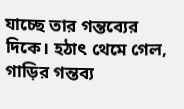যাচ্ছে তার গন্তব্যের দিকে। হঠাৎ থেমে গেল, গাড়ির গন্তব্য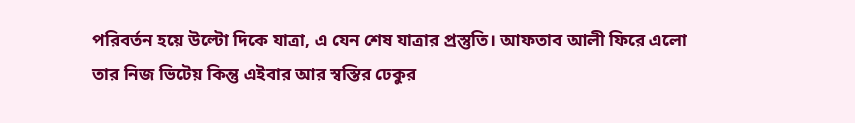পরিবর্তন হয়ে উল্টো দিকে যাত্রা, এ যেন শেষ যাত্রার প্রস্তুতি। আফতাব আলী ফিরে এলো তার নিজ ভিটেয় কিন্তু এইবার আর স্বস্তির ঢেকুর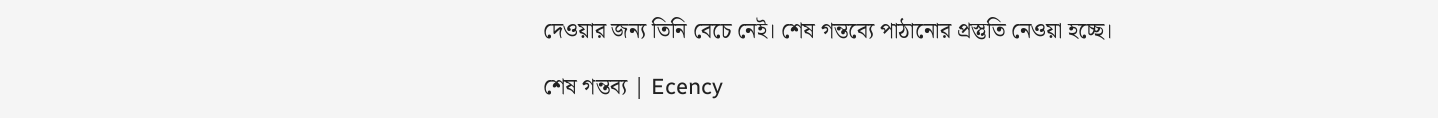দেওয়ার জন্য তিনি বেচে নেই। শেষ গন্তব্যে পাঠানোর প্রস্তুতি নেওয়া হচ্ছে।

শেষ গন্তব্য | Ecency